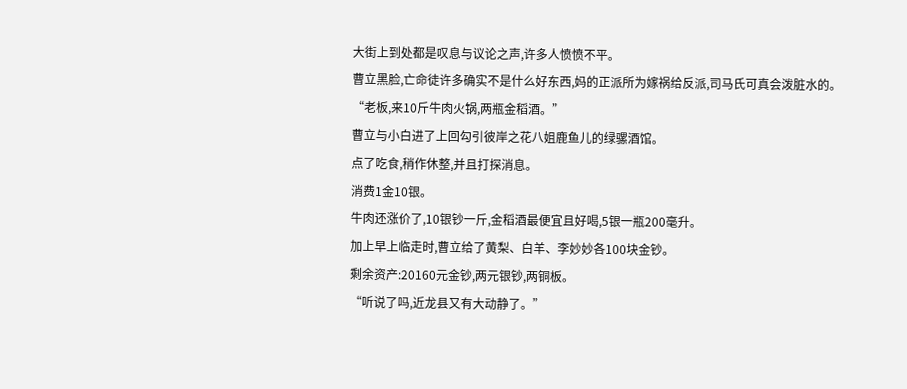大街上到处都是叹息与议论之声,许多人愤愤不平。
曹立黑脸,亡命徒许多确实不是什么好东西,妈的正派所为嫁祸给反派,司马氏可真会泼脏水的。
“老板,来10斤牛肉火锅,两瓶金稻酒。”
曹立与小白进了上回勾引彼岸之花八姐鹿鱼儿的绿骡酒馆。
点了吃食,稍作休整,并且打探消息。
消费1金10银。
牛肉还涨价了,10银钞一斤,金稻酒最便宜且好喝,5银一瓶200毫升。
加上早上临走时,曹立给了黄梨、白羊、李妙妙各100块金钞。
剩余资产:20160元金钞,两元银钞,两铜板。
“听说了吗,近龙县又有大动静了。”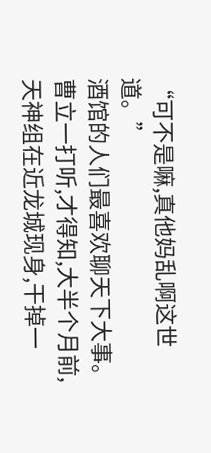“可不是嘛,真他妈乱啊这世道。”
酒馆的人们最喜欢聊天下大事。
曹立一打听,才得知,大半个月前,天神组在近龙城现身,干掉一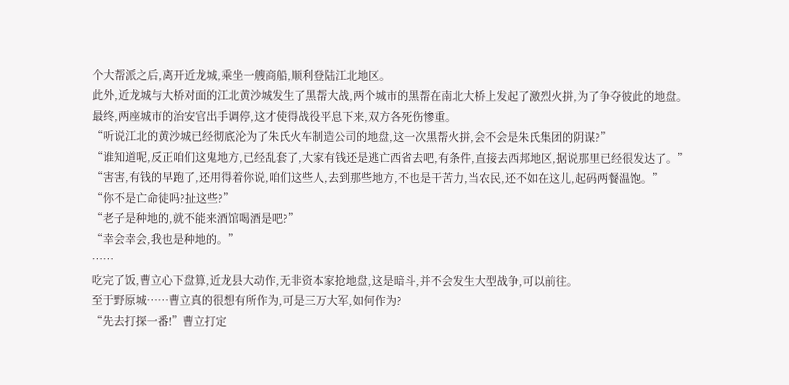个大帮派之后,离开近龙城,乘坐一艘商船,顺利登陆江北地区。
此外,近龙城与大桥对面的江北黄沙城发生了黑帮大战,两个城市的黑帮在南北大桥上发起了激烈火拼,为了争夺彼此的地盘。
最终,两座城市的治安官出手调停,这才使得战役平息下来,双方各死伤惨重。
“听说江北的黄沙城已经彻底沦为了朱氏火车制造公司的地盘,这一次黑帮火拼,会不会是朱氏集团的阴谋?”
“谁知道呢,反正咱们这鬼地方,已经乱套了,大家有钱还是逃亡西省去吧,有条件,直接去西邦地区,据说那里已经很发达了。”
“害害,有钱的早跑了,还用得着你说,咱们这些人,去到那些地方,不也是干苦力,当农民,还不如在这儿,起码两餐温饱。”
“你不是亡命徒吗?扯这些?”
“老子是种地的,就不能来酒馆喝酒是吧?”
“幸会幸会,我也是种地的。”
……
吃完了饭,曹立心下盘算,近龙县大动作,无非资本家抢地盘,这是暗斗,并不会发生大型战争,可以前往。
至于野原城……曹立真的很想有所作为,可是三万大军,如何作为?
“先去打探一番!”曹立打定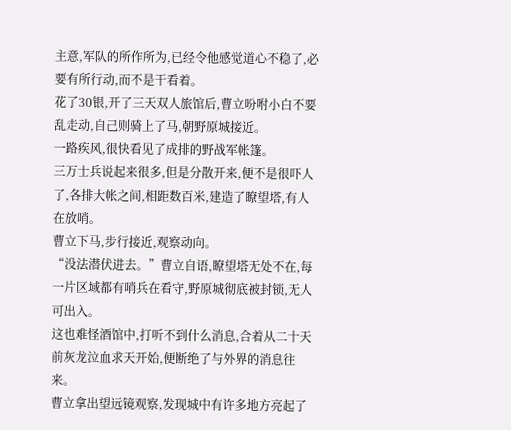主意,军队的所作所为,已经令他感觉道心不稳了,必要有所行动,而不是干看着。
花了30银,开了三天双人旅馆后,曹立吩咐小白不要乱走动,自己则骑上了马,朝野原城接近。
一路疾风,很快看见了成排的野战军帐篷。
三万士兵说起来很多,但是分散开来,便不是很吓人了,各排大帐之间,相距数百米,建造了瞭望塔,有人在放哨。
曹立下马,步行接近,观察动向。
“没法潜伏进去。”曹立自语,瞭望塔无处不在,每一片区域都有哨兵在看守,野原城彻底被封锁,无人可出入。
这也难怪酒馆中,打听不到什么消息,合着从二十天前灰龙泣血求天开始,便断绝了与外界的消息往来。
曹立拿出望远镜观察,发现城中有许多地方亮起了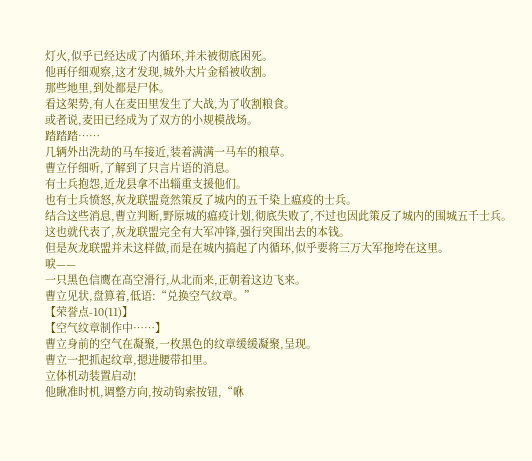灯火,似乎已经达成了内循环,并未被彻底困死。
他再仔细观察,这才发现,城外大片金稻被收割。
那些地里,到处都是尸体。
看这架势,有人在麦田里发生了大战,为了收割粮食。
或者说,麦田已经成为了双方的小规模战场。
踏踏踏……
几辆外出洗劫的马车接近,装着满满一马车的粮草。
曹立仔细听,了解到了只言片语的消息。
有士兵抱怨,近龙县拿不出辎重支援他们。
也有士兵愤怒,灰龙联盟竟然策反了城内的五千染上瘟疫的士兵。
结合这些消息,曹立判断,野原城的瘟疫计划,彻底失败了,不过也因此策反了城内的围城五千士兵。
这也就代表了,灰龙联盟完全有大军冲锋,强行突围出去的本钱。
但是灰龙联盟并未这样做,而是在城内搞起了内循环,似乎要将三万大军拖垮在这里。
唳——
一只黑色信鹰在高空滑行,从北而来,正朝着这边飞来。
曹立见状,盘算着,低语:“兑换空气纹章。”
【荣誉点-10(11)】
【空气纹章制作中……】
曹立身前的空气在凝聚,一枚黑色的纹章缓缓凝聚,呈现。
曹立一把抓起纹章,摁进腰带扣里。
立体机动装置启动!
他瞅准时机,调整方向,按动钩索按钮,“咻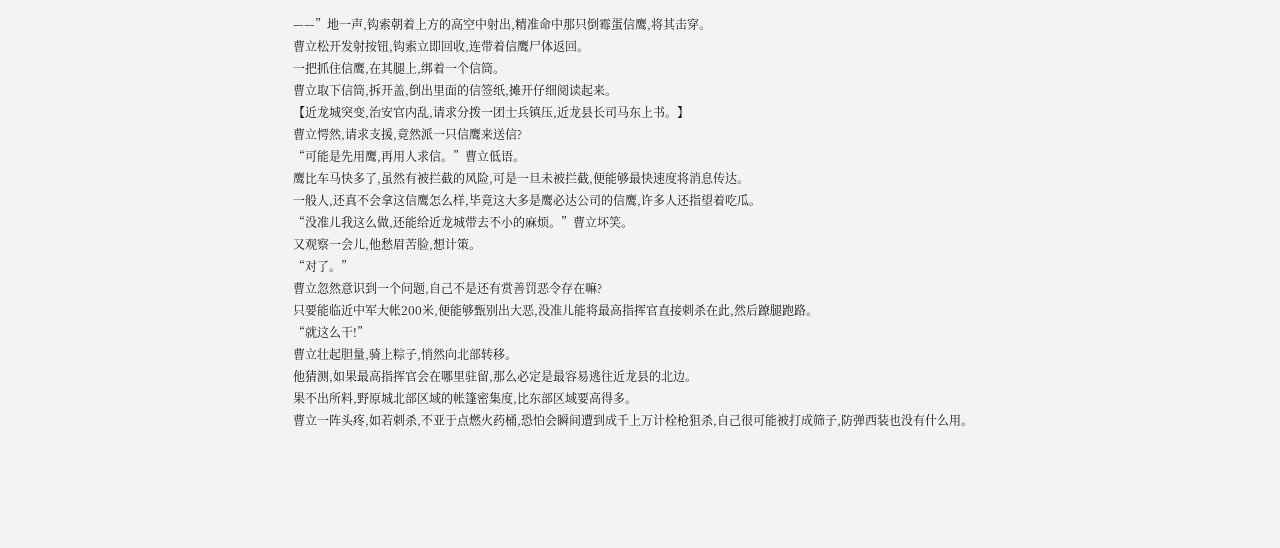——”地一声,钩索朝着上方的高空中射出,精准命中那只倒霉蛋信鹰,将其击穿。
曹立松开发射按钮,钩索立即回收,连带着信鹰尸体返回。
一把抓住信鹰,在其腿上,绑着一个信筒。
曹立取下信筒,拆开盖,倒出里面的信签纸,摊开仔细阅读起来。
【近龙城突变,治安官内乱,请求分拨一团士兵镇压,近龙县长司马东上书。】
曹立愕然,请求支援,竟然派一只信鹰来送信?
“可能是先用鹰,再用人求信。”曹立低语。
鹰比车马快多了,虽然有被拦截的风险,可是一旦未被拦截,便能够最快速度将消息传达。
一般人,还真不会拿这信鹰怎么样,毕竟这大多是鹰必达公司的信鹰,许多人还指望着吃瓜。
“没准儿我这么做,还能给近龙城带去不小的麻烦。”曹立坏笑。
又观察一会儿,他愁眉苦脸,想计策。
“对了。”
曹立忽然意识到一个问题,自己不是还有赏善罚恶令存在嘛?
只要能临近中军大帐200米,便能够甄别出大恶,没准儿能将最高指挥官直接刺杀在此,然后蹽腿跑路。
“就这么干!”
曹立壮起胆量,骑上粽子,悄然向北部转移。
他猜测,如果最高指挥官会在哪里驻留,那么必定是最容易逃往近龙县的北边。
果不出所料,野原城北部区域的帐篷密集度,比东部区域要高得多。
曹立一阵头疼,如若刺杀,不亚于点燃火药桶,恐怕会瞬间遭到成千上万计栓枪狙杀,自己很可能被打成筛子,防弹西装也没有什么用。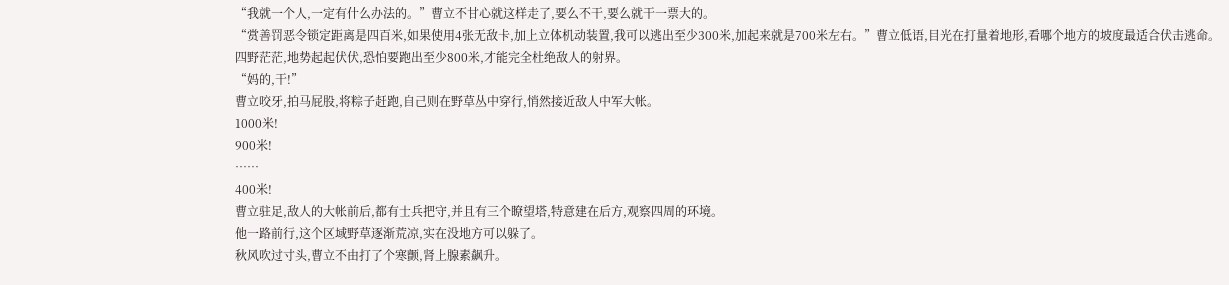“我就一个人,一定有什么办法的。”曹立不甘心就这样走了,要么不干,要么就干一票大的。
“赏善罚恶令锁定距离是四百米,如果使用4张无敌卡,加上立体机动装置,我可以逃出至少300米,加起来就是700米左右。”曹立低语,目光在打量着地形,看哪个地方的坡度最适合伏击逃命。
四野茫茫,地势起起伏伏,恐怕要跑出至少800米,才能完全杜绝敌人的射界。
“妈的,干!”
曹立咬牙,拍马屁股,将粽子赶跑,自己则在野草丛中穿行,悄然接近敌人中军大帐。
1000米!
900米!
……
400米!
曹立驻足,敌人的大帐前后,都有士兵把守,并且有三个瞭望塔,特意建在后方,观察四周的环境。
他一路前行,这个区域野草逐渐荒凉,实在没地方可以躲了。
秋风吹过寸头,曹立不由打了个寒颤,肾上腺素飙升。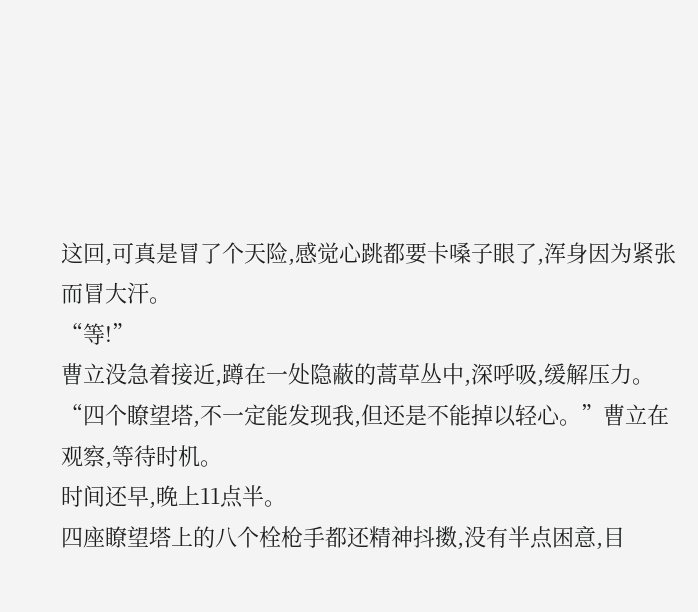这回,可真是冒了个天险,感觉心跳都要卡嗓子眼了,浑身因为紧张而冒大汗。
“等!”
曹立没急着接近,蹲在一处隐蔽的蒿草丛中,深呼吸,缓解压力。
“四个瞭望塔,不一定能发现我,但还是不能掉以轻心。”曹立在观察,等待时机。
时间还早,晚上11点半。
四座瞭望塔上的八个栓枪手都还精神抖擞,没有半点困意,目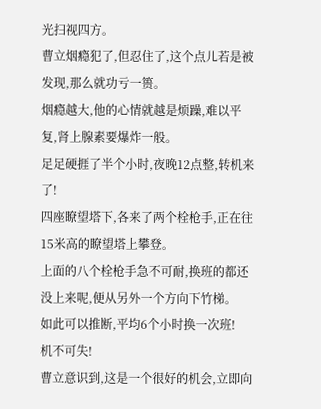光扫视四方。
曹立烟瘾犯了,但忍住了,这个点儿若是被发现,那么就功亏一篑。
烟瘾越大,他的心情就越是烦躁,难以平复,肾上腺素要爆炸一般。
足足硬捱了半个小时,夜晚12点整,转机来了!
四座瞭望塔下,各来了两个栓枪手,正在往15米高的瞭望塔上攀登。
上面的八个栓枪手急不可耐,换班的都还没上来呢,便从另外一个方向下竹梯。
如此可以推断,平均6个小时换一次班!
机不可失!
曹立意识到,这是一个很好的机会,立即向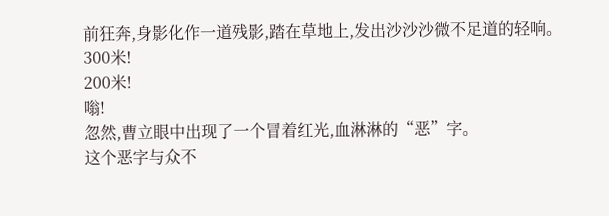前狂奔,身影化作一道残影,踏在草地上,发出沙沙沙微不足道的轻响。
300米!
200米!
嗡!
忽然,曹立眼中出现了一个冒着红光,血淋淋的“恶”字。
这个恶字与众不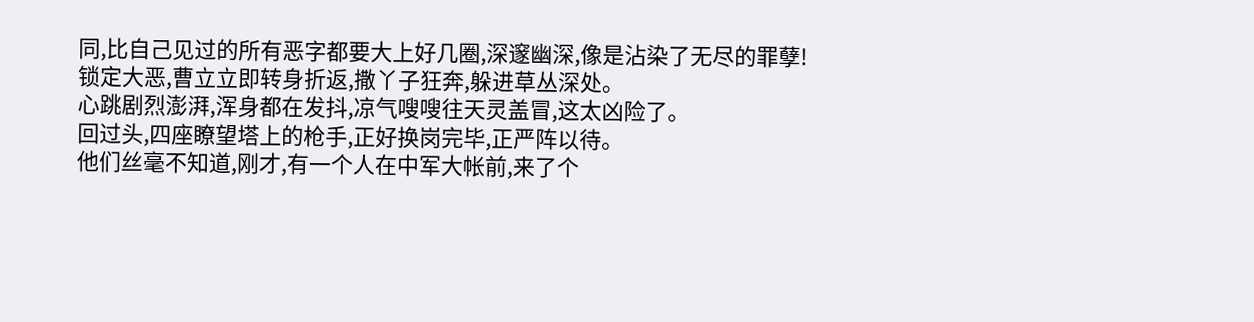同,比自己见过的所有恶字都要大上好几圈,深邃幽深,像是沾染了无尽的罪孽!
锁定大恶,曹立立即转身折返,撒丫子狂奔,躲进草丛深处。
心跳剧烈澎湃,浑身都在发抖,凉气嗖嗖往天灵盖冒,这太凶险了。
回过头,四座瞭望塔上的枪手,正好换岗完毕,正严阵以待。
他们丝毫不知道,刚才,有一个人在中军大帐前,来了个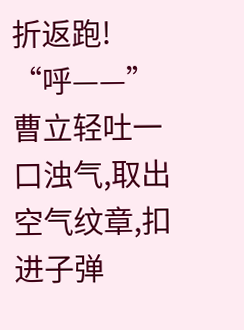折返跑!
“呼——”
曹立轻吐一口浊气,取出空气纹章,扣进子弹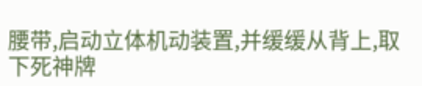腰带,启动立体机动装置,并缓缓从背上,取下死神牌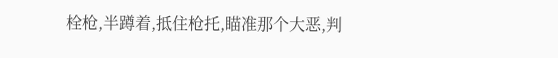栓枪,半蹲着,抵住枪托,瞄准那个大恶,判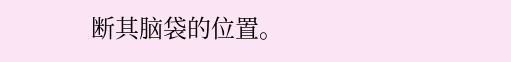断其脑袋的位置。